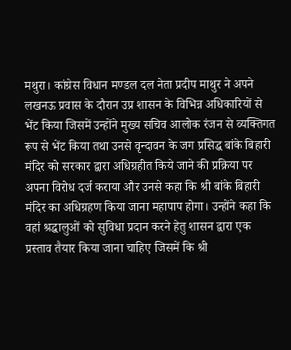मथुरा। कांग्रेस विधान मण्डल दल नेता प्रदीप माथुर ने अपने लखनऊ प्रवास के दौरान उप्र शासन के विभिन्न अधिकारियों से भेंट किया जिसमें उन्होंने मुख्य सचिव आलोक रंजन से व्यक्तिगत रूप से भेंट किया तथा उनसे वृन्दावन के जग प्रसिद्ध बांके बिहारी मंदिर को सरकार द्वारा अधिग्रहीत किये जाने की प्रक्रिया पर अपना विरोध दर्ज कराया और उनसे कहा कि श्री बांके बिहारी मंदिर का अधिग्रहण किया जाना महापाप होगा। उन्होंने कहा कि वहां श्रद्धालुओं को सुविधा प्रदान करने हेतु शासन द्वारा एक प्रस्ताव तैयार किया जाना चाहिए जिसमें कि श्री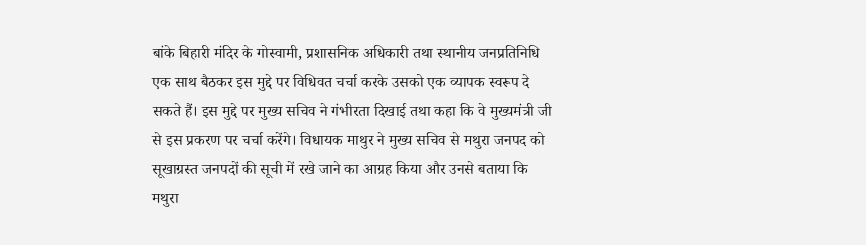बांके बिहारी मंदिर के गोस्वामी, प्रशासनिक अधिकारी तथा स्थानीय जनप्रतिनिधि एक साथ बैठकर इस मुद्दे पर विधिवत चर्चा करके उसको एक व्यापक स्वरूप दे सकते हैं। इस मुद्दे पर मुख्य सचिव ने गंभीरता दिखाई तथा कहा कि वे मुख्यमंत्री जी से इस प्रकरण पर चर्चा करेंगे। विधायक माथुर ने मुख्य सचिव से मथुरा जनपद को सूखाग्रस्त जनपदों की सूची में रखे जाने का आग्रह किया और उनसे बताया कि मथुरा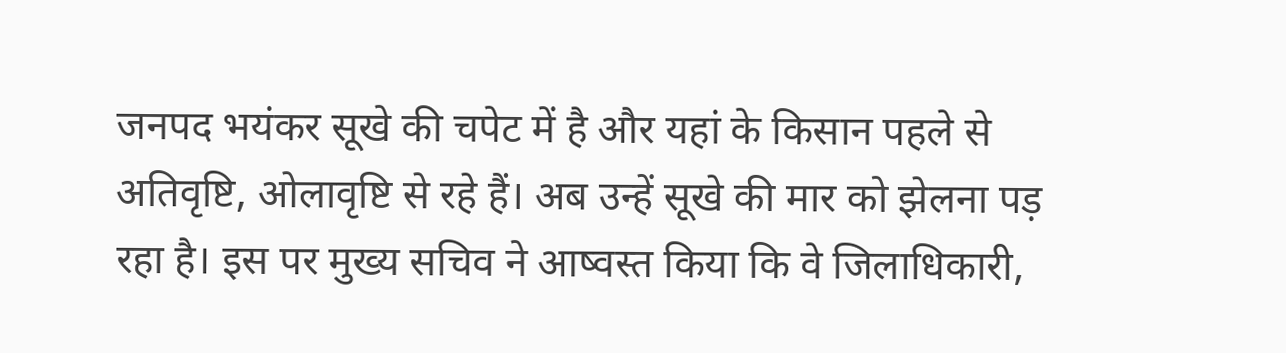जनपद भयंकर सूखे की चपेट में है और यहां के किसान पहले से अतिवृष्टि, ओलावृष्टि से रहे हैं। अब उन्हें सूखे की मार को झेलना पड़ रहा है। इस पर मुख्य सचिव ने आष्वस्त किया कि वे जिलाधिकारी,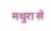मथुरा से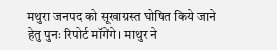मथुरा जनपद को सूखाग्रस्त घोषित किये जाने हेतु पुनः रिपोर्ट मॉगेंगे। माथुर ने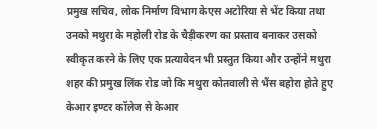प्रमुख सचिव, लोक निर्माण विभाग केएस अटोरिया से भेंट किया तथा उनको मथुरा के महोली रोड के चैड़ीकरण का प्रस्ताव बनाकर उसको स्वीकृत करने के लिए एक प्रत्यावेदन भी प्रस्तुत किया और उन्होंने मथुरा शहर की प्रमुख लिंक रोड जो कि मथुरा कोतवाली से भैंस बहोरा होते हुए केआर इण्टर कॉलेज से केआर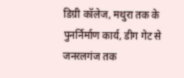डिग्री कॉलेज, मथुरा तक के पुनर्निर्माण कार्य, डीग गेट से जनरलगंज तक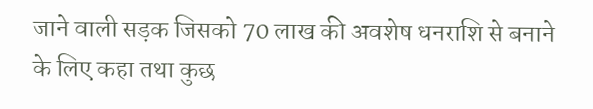जाने वाली सड़क जिसको 70 लाख की अवशेष धनराशि से बनाने के लिए कहा तथा कुछ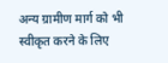अन्य ग्रामीण मार्ग को भी स्वीकृत करने के लिए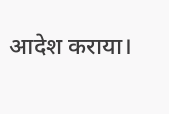आदेश कराया।